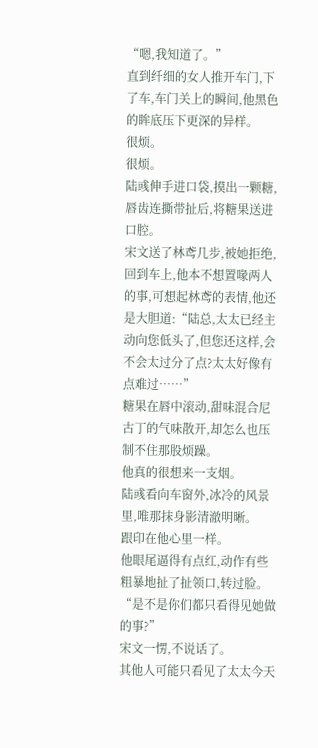“嗯,我知道了。”
直到纤细的女人推开车门,下了车,车门关上的瞬间,他黑色的眸底压下更深的异样。
很烦。
很烦。
陆彧伸手进口袋,摸出一颗糖,唇齿连撕带扯后,将糖果送进口腔。
宋文送了林鸢几步,被她拒绝,回到车上,他本不想置喙两人的事,可想起林鸢的表情,他还是大胆道:“陆总,太太已经主动向您低头了,但您还这样,会不会太过分了点?太太好像有点难过……”
糖果在唇中滚动,甜味混合尼古丁的气味散开,却怎么也压制不住那股烦躁。
他真的很想来一支烟。
陆彧看向车窗外,冰冷的风景里,唯那抹身影清澈明晰。
跟印在他心里一样。
他眼尾逼得有点红,动作有些粗暴地扯了扯领口,转过脸。
“是不是你们都只看得见她做的事?”
宋文一愣,不说话了。
其他人可能只看见了太太今天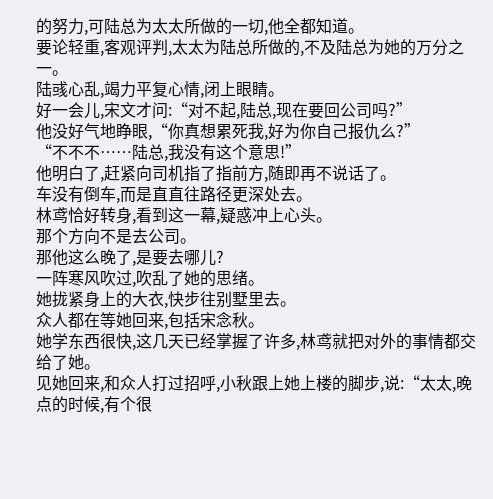的努力,可陆总为太太所做的一切,他全都知道。
要论轻重,客观评判,太太为陆总所做的,不及陆总为她的万分之一。
陆彧心乱,竭力平复心情,闭上眼睛。
好一会儿,宋文才问:“对不起,陆总,现在要回公司吗?”
他没好气地睁眼,“你真想累死我,好为你自己报仇么?”
“不不不……陆总,我没有这个意思!”
他明白了,赶紧向司机指了指前方,随即再不说话了。
车没有倒车,而是直直往路径更深处去。
林鸢恰好转身,看到这一幕,疑惑冲上心头。
那个方向不是去公司。
那他这么晚了,是要去哪儿?
一阵寒风吹过,吹乱了她的思绪。
她拢紧身上的大衣,快步往别墅里去。
众人都在等她回来,包括宋念秋。
她学东西很快,这几天已经掌握了许多,林鸢就把对外的事情都交给了她。
见她回来,和众人打过招呼,小秋跟上她上楼的脚步,说:“太太,晚点的时候,有个很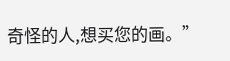奇怪的人,想买您的画。”